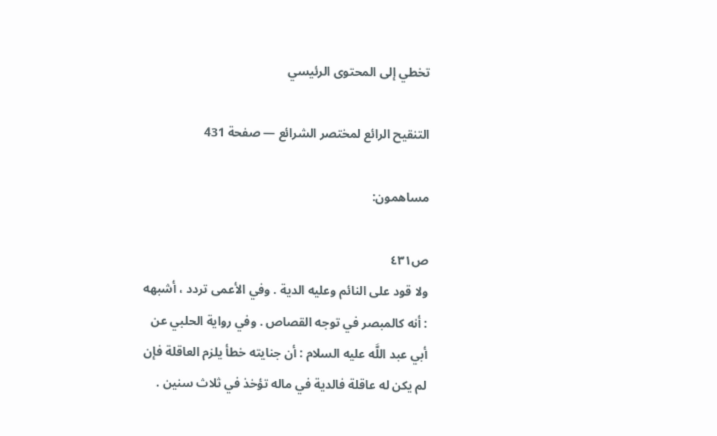تخطي إلى المحتوى الرئيسي

التنقيح الرائع لمختصر الشرائع — صفحة 431

مساهمون:

ص٤٣١
ولا قود على النائم وعليه الدية . وفي الأعمى تردد ، أشبهه : أنه كالمبصر في توجه القصاص . وفي رواية الحلبي عن أبي عبد اللَّه عليه السلام : أن جنايته خطأ يلزم العاقلة فإن لم يكن له عاقلة فالدية في ماله تؤخذ في ثلاث سنين .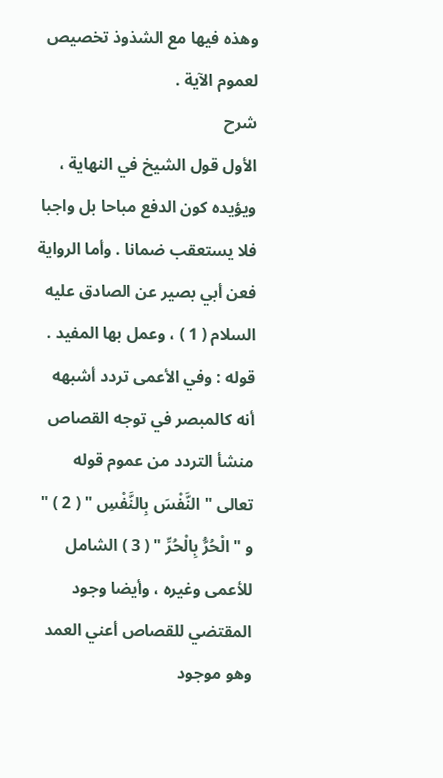وهذه فيها مع الشذوذ تخصيص لعموم الآية .
شرح
الأول قول الشيخ في النهاية ، ويؤيده كون الدفع مباحا بل واجبا فلا يستعقب ضمانا . وأما الرواية فعن أبي بصير عن الصادق عليه السلام ( 1 ) ، وعمل بها المفيد . قوله : وفي الأعمى تردد أشبهه أنه كالمبصر في توجه القصاص منشأ التردد من عموم قوله تعالى " النَّفْسَ بِالنَّفْسِ " ( 2 ) " و " الْحُرُّ بِالْحُرِّ " ( 3 ) الشامل للأعمى وغيره ، وأيضا وجود المقتضي للقصاص أعني العمد وهو موجود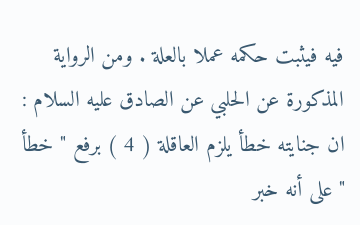فيه فيثبت حكمه عملا بالعلة . ومن الرواية المذكورة عن الحلبي عن الصادق عليه السلام : ان جنايته خطأ يلزم العاقلة ( 4 ) برفع " خطأ " على أنه خبر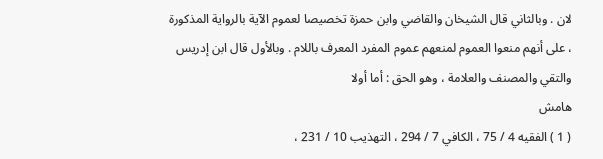لان . وبالثاني قال الشيخان والقاضي وابن حمزة تخصيصا لعموم الآية بالرواية المذكورة ، على أنهم منعوا العموم لمنعهم عموم المفرد المعرف باللام . وبالأول قال ابن إدريس والتقي والمصنف والعلامة ، وهو الحق : أما أولا
هامش
( 1 ) الفقيه 4 / 75 ، الكافي 7 / 294 ، التهذيب 10 / 231 ،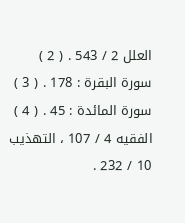العلل 2 / 543 . ( 2 ) سورة البقرة : 178 . ( 3 ) سورة المائدة : 45 . ( 4 ) الفقيه 4 / 107 ، التهذيب 10 / 232 .